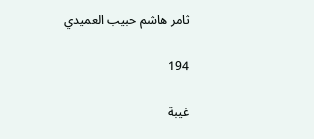ثامر هاشم حبيب العميدي

194

غيبة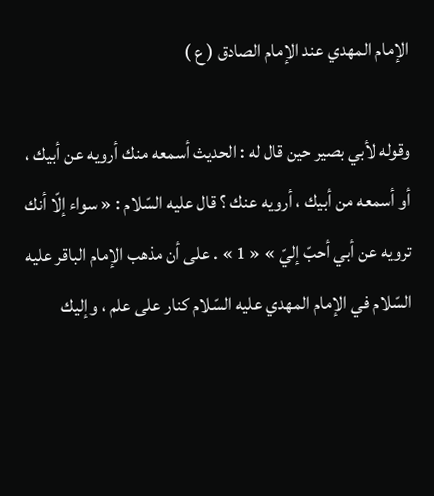الإمام المهدي عند الإمام الصادق ( ع )

وقوله لأبي بصير حين قال له : الحديث أسمعه منك أرويه عن أبيك ، أو أسمعه من أبيك ، أرويه عنك ؟ قال عليه السّلام : « سواء إلّا أنك ترويه عن أبي أحبّ إليّ » « 1 » . على أن مذهب الإمام الباقر عليه السّلام في الإمام المهدي عليه السّلام كنار على علم ، وإليك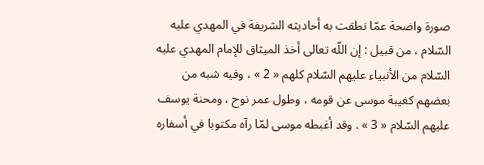صورة واضحة عمّا نطقت به أحاديثه الشريفة في المهدي عليه السّلام ، من قبيل : إن اللّه تعالى أخذ الميثاق للإمام المهدي عليه السّلام من الأنبياء عليهم السّلام كلهم « 2 » ، وفيه شبه من بعضهم كغيبة موسى عن قومه ، وطول عمر نوح ، ومحنة يوسف عليهم السّلام « 3 » . وقد أغبطه موسى لمّا رآه مكتوبا في أسفاره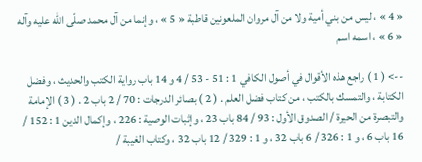« 4 » ، ليس من بني أمية ولا من آل مروان الملعونين قاطبة « 5 » ، وإنما من آل محمد صلّى اللّه عليه وآله « 6 » ، اسمه اسم

--> ( 1 ) راجع هذه الأقوال في أصول الكافي 1 : 51 - 53 / 4 و 14 باب رواية الكتب والحديث ، وفضل الكتابة ، والتمسك بالكتب ، من كتاب فضل العلم . ( 2 ) بصائر الدرجات : 70 / 2 باب 2 . ( 3 ) الإمامة والتبصرة من الحيرة / الصدوق الأول : 93 / 84 باب 23 ، وإثبات الوصية : 226 ، وإكمال الدين 1 : 152 / 16 باب 6 ، و 1 : 326 / 6 باب 32 ، و 1 : 329 / 12 باب 32 ، وكتاب الغيبة /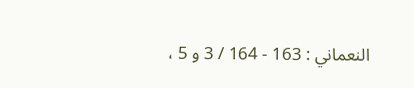النعماني : 163 - 164 / 3 و 5 ،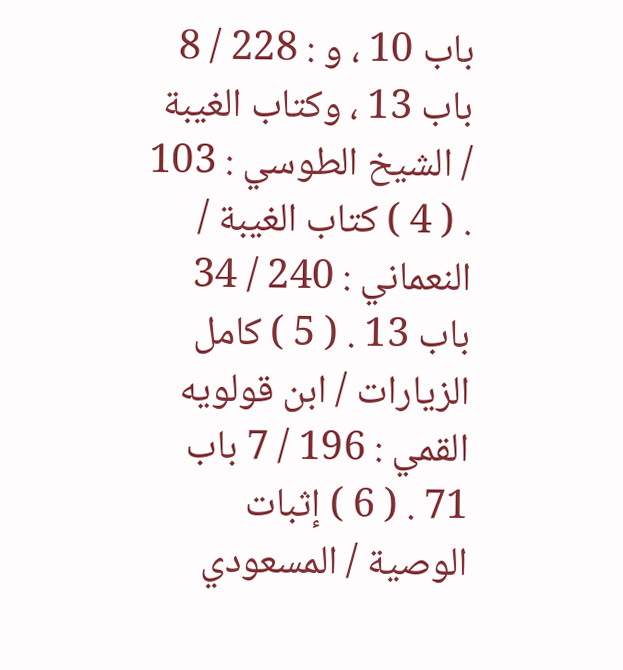باب 10 ، و : 228 / 8 باب 13 ، وكتاب الغيبة / الشيخ الطوسي : 103 . ( 4 ) كتاب الغيبة / النعماني : 240 / 34 باب 13 . ( 5 ) كامل الزيارات / ابن قولويه القمي : 196 / 7 باب 71 . ( 6 ) إثبات الوصية / المسعودي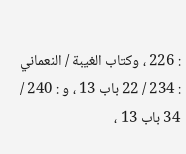: 226 ، وكتاب الغيبة / النعماني : 234 / 22 باب 13 ، و : 240 / 34 باب 13 ،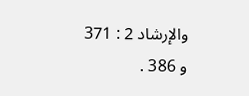والإرشاد 2 : 371 و 386 .